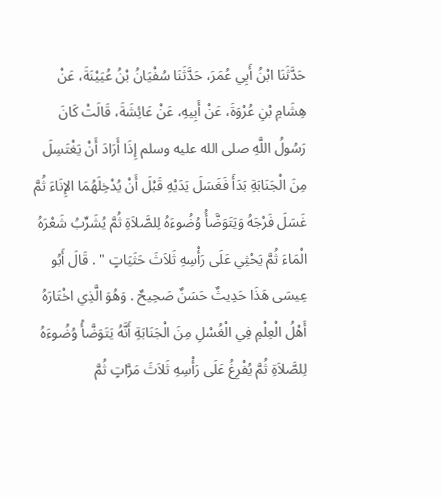حَدَّثَنَا ابْنُ أَبِي عُمَرَ، حَدَّثَنَا سُفْيَانُ بْنُ عُيَيْنَةَ، عَنْ هِشَامِ بْنِ عُرْوَةَ، عَنْ أَبِيهِ، عَنْ عَائِشَةَ، قَالَتْ كَانَ رَسُولُ اللَّهِ صلى الله عليه وسلم إِذَا أَرَادَ أَنْ يَغْتَسِلَ مِنَ الْجَنَابَةِ بَدَأَ فَغَسَلَ يَدَيْهِ قَبْلَ أَنْ يُدْخِلَهُمَا الإِنَاءَ ثُمَّ غَسَلَ فَرْجَهُ وَيَتَوَضَّأُ وُضُوءَهُ لِلصَّلاَةِ ثُمَّ يُشَرِّبُ شَعْرَهُ الْمَاءَ ثُمَّ يَحْثِي عَلَى رَأْسِهِ ثَلاَثَ حَثَيَاتٍ " . قَالَ أَبُو عِيسَى هَذَا حَدِيثٌ حَسَنٌ صَحِيحٌ . وَهُوَ الَّذِي اخْتَارَهُ أَهْلُ الْعِلْمِ فِي الْغُسْلِ مِنَ الْجَنَابَةِ أَنَّهُ يَتَوَضَّأُ وُضُوءَهُ لِلصَّلاَةِ ثُمَّ يُفْرِغُ عَلَى رَأْسِهِ ثَلاَثَ مَرَّاتٍ ثُمَّ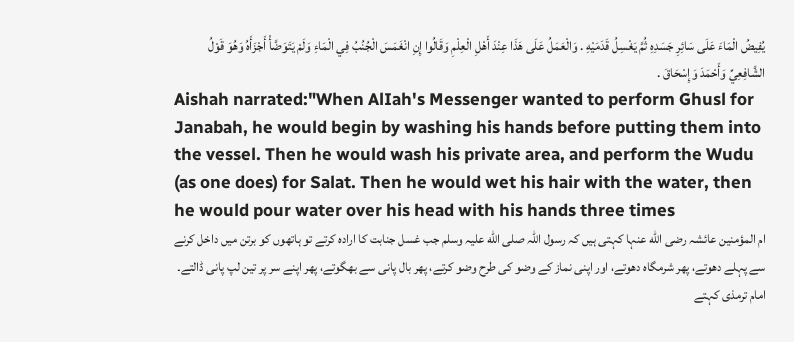يُفِيضُ الْمَاءَ عَلَى سَائِرِ جَسَدِهِ ثُمَّ يَغْسِلُ قَدَمَيْهِ . وَالْعَمَلُ عَلَى هَذَا عِنْدَ أَهْلِ الْعِلْمِ وَقَالُوا إِنِ انْغَمَسَ الْجُنُبُ فِي الْمَاءِ وَلَمْ يَتَوَضَّأْ أَجْزَأَهُ وَهُوَ قَوْلُ الشَّافِعِيِّ وَأَحْمَدَ وَإِسْحَاقَ .
Aishah narrated:"When AlIah's Messenger wanted to perform Ghusl for Janabah, he would begin by washing his hands before putting them into the vessel. Then he would wash his private area, and perform the Wudu (as one does) for Salat. Then he would wet his hair with the water, then he would pour water over his head with his hands three times
ام المؤمنین عائشہ رضی الله عنہا کہتی ہیں کہ رسول اللہ صلی الله علیہ وسلم جب غسل جنابت کا ارادہ کرتے تو ہاتھوں کو برتن میں داخل کرنے سے پہلے دھوتے، پھر شرمگاہ دھوتے، اور اپنی نماز کے وضو کی طرح وضو کرتے، پھر بال پانی سے بھگوتے، پھر اپنے سر پر تین لپ پانی ڈالتے۔ امام ترمذی کہتے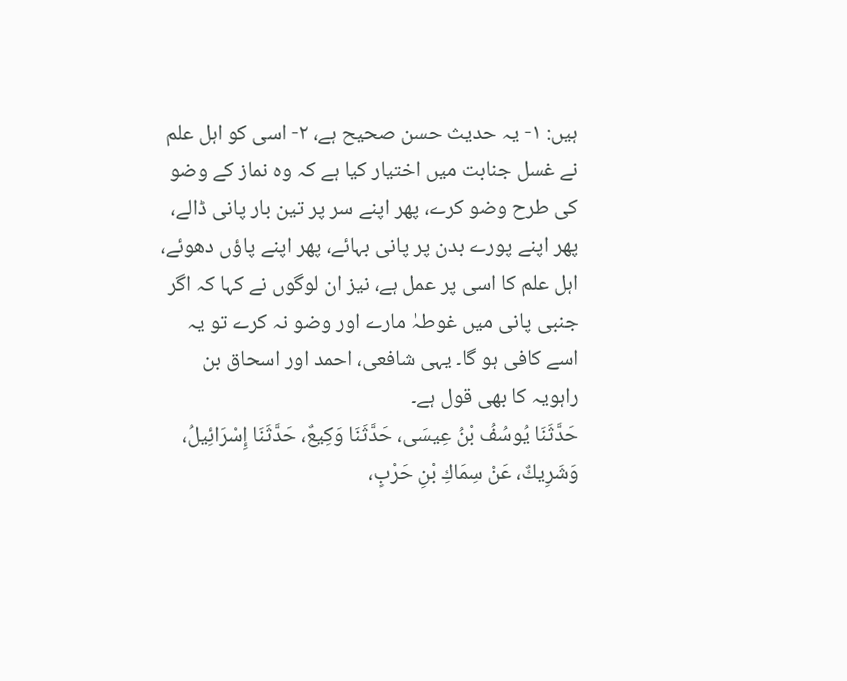ہیں: ۱- یہ حدیث حسن صحیح ہے، ۲- اسی کو اہل علم نے غسل جنابت میں اختیار کیا ہے کہ وہ نماز کے وضو کی طرح وضو کرے، پھر اپنے سر پر تین بار پانی ڈالے، پھر اپنے پورے بدن پر پانی بہائے، پھر اپنے پاؤں دھوئے، اہل علم کا اسی پر عمل ہے، نیز ان لوگوں نے کہا کہ اگر جنبی پانی میں غوطہٰ مارے اور وضو نہ کرے تو یہ اسے کافی ہو گا۔ یہی شافعی، احمد اور اسحاق بن راہویہ کا بھی قول ہے۔
حَدَّثَنَا يُوسُفُ بْنُ عِيسَى، حَدَّثَنَا وَكِيعٌ، حَدَّثَنَا إِسْرَائِيلُ، وَشَرِيكٌ، عَنْ سِمَاكِ بْنِ حَرْبٍ،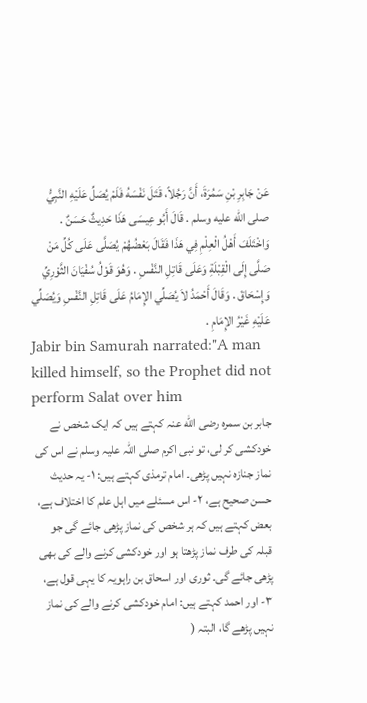عَنْ جَابِرِ بْنِ سَمُرَةَ، أَنَّ رَجُلاً، قَتَلَ نَفْسَهُ فَلَمْ يُصَلِّ عَلَيْهِ النَّبِيُّ صلى الله عليه وسلم . قَالَ أَبُو عِيسَى هَذَا حَدِيثٌ حَسَنٌ . وَاخْتَلَفَ أَهْلُ الْعِلْمِ فِي هَذَا فَقَالَ بَعْضُهُمْ يُصَلَّى عَلَى كُلِّ مَنْ صَلَّى إِلَى الْقِبْلَةِ وَعَلَى قَاتِلِ النَّفْسِ . وَهُوَ قَوْلُ سُفْيَانَ الثَّوْرِيِّ وَإِسْحَاقَ . وَقَالَ أَحْمَدُ لاَ يُصَلِّي الإِمَامُ عَلَى قَاتِلِ النَّفْسِ وَيُصَلِّي عَلَيْهِ غَيْرُ الإِمَامِ .
Jabir bin Samurah narrated:"A man killed himself, so the Prophet did not perform Salat over him
جابر بن سمرہ رضی الله عنہ کہتے ہیں کہ ایک شخص نے خودکشی کر لی، تو نبی اکرم صلی اللہ علیہ وسلم نے اس کی نماز جنازہ نہیں پڑھی۔ امام ترمذی کہتے ہیں: ۱- یہ حدیث حسن صحیح ہے، ۲- اس مسئلے میں اہل علم کا اختلاف ہے، بعض کہتے ہیں کہ ہر شخص کی نماز پڑھی جائے گی جو قبلہ کی طرف نماز پڑھتا ہو اور خودکشی کرنے والے کی بھی پڑھی جائے گی۔ ثوری اور اسحاق بن راہویہ کا یہی قول ہے، ۳- اور احمد کہتے ہیں: امام خودکشی کرنے والے کی نماز نہیں پڑھے گا، البتہ (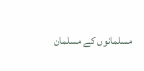مسلمانوں کے مسلمان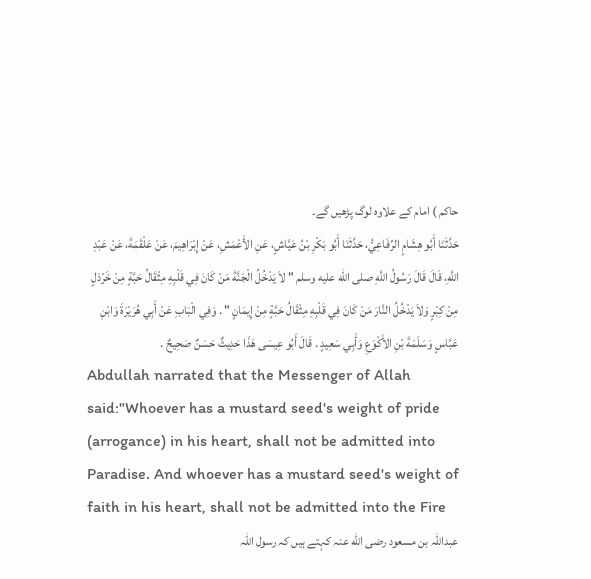حاکم ) امام کے علاوہ لوگ پڑھیں گے۔
حَدَّثَنَا أَبُو هِشَامٍ الرِّفَاعِيُّ، حَدَّثَنَا أَبُو بَكْرِ بْنُ عَيَّاشٍ، عَنِ الأَعْمَشِ، عَنْ إِبْرَاهِيمَ، عَنْ عَلْقَمَةَ، عَنْ عَبْدِ اللَّهِ، قَالَ قَالَ رَسُولُ اللَّهِ صلى الله عليه وسلم " لاَ يَدْخُلُ الْجَنَّةَ مَنْ كَانَ فِي قَلْبِهِ مِثْقَالُ حَبَّةٍ مِنْ خَرْدَلٍ مِنْ كِبْرٍ وَلاَ يَدْخُلُ النَّارَ مَنْ كَانَ فِي قَلْبِهِ مِثْقَالُ حَبَّةٍ مِنْ إِيمَانٍ " . وَفِي الْبَابِ عَنْ أَبِي هُرَيْرَةَ وَابْنِ عَبَّاسٍ وَسَلَمَةَ بْنِ الأَكْوَعِ وَأَبِي سَعِيدٍ . قَالَ أَبُو عِيسَى هَذَا حَدِيثٌ حَسَنٌ صَحِيحٌ .
Abdullah narrated that the Messenger of Allah said:"Whoever has a mustard seed's weight of pride (arrogance) in his heart, shall not be admitted into Paradise. And whoever has a mustard seed's weight of faith in his heart, shall not be admitted into the Fire
عبداللہ بن مسعود رضی الله عنہ کہتے ہیں کہ رسول اللہ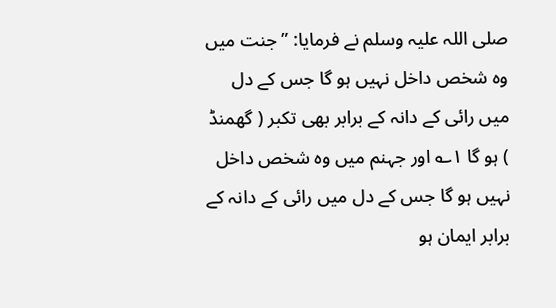صلی اللہ علیہ وسلم نے فرمایا: ”جنت میں وہ شخص داخل نہیں ہو گا جس کے دل میں رائی کے دانہ کے برابر بھی تکبر ( گھمنڈ ) ہو گا ۱؎ اور جہنم میں وہ شخص داخل نہیں ہو گا جس کے دل میں رائی کے دانہ کے برابر ایمان ہو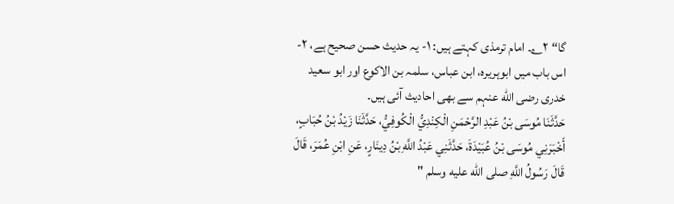گا“ ۲؎۔ امام ترمذی کہتے ہیں: ۱- یہ حدیث حسن صحیح ہے، ۲- اس باب میں ابوہریرہ، ابن عباس، سلمہ بن الاکوع اور ابو سعید خدری رضی الله عنہم سے بھی احادیث آئی ہیں۔
حَدَّثَنَا مُوسَى بْنُ عَبْدِ الرَّحْمَنِ الْكِنْدِيُّ الْكُوفِيُّ، حَدَّثَنَا زَيْدُ بْنُ حُبَابٍ، أَخْبَرَنِي مُوسَى بْنُ عُبَيْدَةَ، حَدَّثَنِي عَبْدُ اللَّهِ بْنُ دِينَارٍ، عَنِ ابْنِ عُمَرَ، قَالَ قَالَ رَسُولُ اللَّهِ صلى الله عليه وسلم "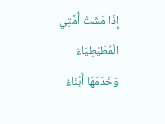إِذَا مَشَتْ أُمَّتِي الْمُطَيْطِيَاءَ وَخَدَمَهَا أَبْنَاءُ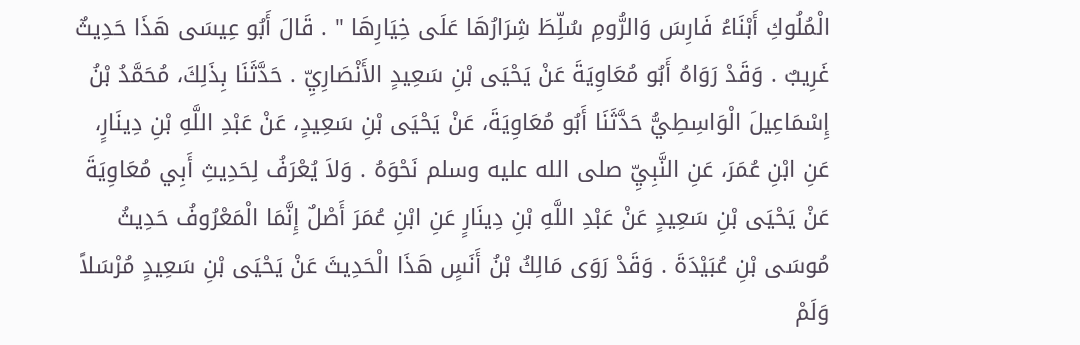الْمُلُوكِ أَبْنَاءُ فَارِسَ وَالرُّومِ سُلِّطَ شِرَارُهَا عَلَى خِيَارِهَا " . قَالَ أَبُو عِيسَى هَذَا حَدِيثٌ غَرِيبٌ . وَقَدْ رَوَاهُ أَبُو مُعَاوِيَةَ عَنْ يَحْيَى بْنِ سَعِيدٍ الأَنْصَارِيِّ . حَدَّثَنَا بِذَلِكَ، مُحَمَّدُ بْنُ إِسْمَاعِيلَ الْوَاسِطِيُّ حَدَّثَنَا أَبُو مُعَاوِيَةَ، عَنْ يَحْيَى بْنِ سَعِيدٍ، عَنْ عَبْدِ اللَّهِ بْنِ دِينَارٍ، عَنِ ابْنِ عُمَرَ، عَنِ النَّبِيِّ صلى الله عليه وسلم نَحْوَهُ . وَلاَ يُعْرَفُ لِحَدِيثِ أَبِي مُعَاوِيَةَ عَنْ يَحْيَى بْنِ سَعِيدٍ عَنْ عَبْدِ اللَّهِ بْنِ دِينَارٍ عَنِ ابْنِ عُمَرَ أَصْلٌ إِنَّمَا الْمَعْرُوفُ حَدِيثُ مُوسَى بْنِ عُبَيْدَةَ . وَقَدْ رَوَى مَالِكُ بْنُ أَنَسٍ هَذَا الْحَدِيثَ عَنْ يَحْيَى بْنِ سَعِيدٍ مُرْسَلاً وَلَمْ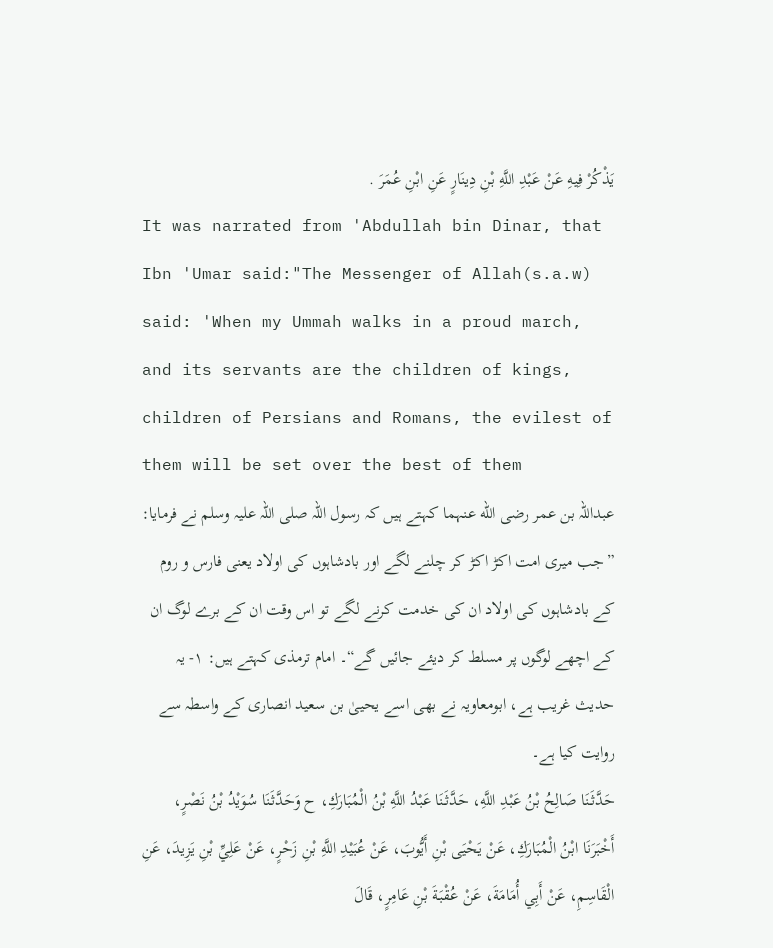يَذْكُرْ فِيهِ عَنْ عَبْدِ اللَّهِ بْنِ دِينَارٍ عَنِ ابْنِ عُمَرَ .
It was narrated from 'Abdullah bin Dinar, that Ibn 'Umar said:"The Messenger of Allah(s.a.w) said: 'When my Ummah walks in a proud march, and its servants are the children of kings, children of Persians and Romans, the evilest of them will be set over the best of them
عبداللہ بن عمر رضی الله عنہما کہتے ہیں کہ رسول اللہ صلی اللہ علیہ وسلم نے فرمایا: ”جب میری امت اکڑ اکڑ کر چلنے لگے اور بادشاہوں کی اولاد یعنی فارس و روم کے بادشاہوں کی اولاد ان کی خدمت کرنے لگے تو اس وقت ان کے برے لوگ ان کے اچھے لوگوں پر مسلط کر دیئے جائیں گے“۔ امام ترمذی کہتے ہیں: ۱- یہ حدیث غریب ہے، ابومعاویہ نے بھی اسے یحییٰ بن سعید انصاری کے واسطہ سے روایت کیا ہے۔
حَدَّثَنَا صَالِحُ بْنُ عَبْدِ اللَّهِ، حَدَّثَنَا عَبْدُ اللَّهِ بْنُ الْمُبَارَكِ، ح وَحَدَّثَنَا سُوَيْدُ بْنُ نَصْرٍ، أَخْبَرَنَا ابْنُ الْمُبَارَكِ، عَنْ يَحْيَى بْنِ أَيُّوبَ، عَنْ عُبَيْدِ اللَّهِ بْنِ زَحْرٍ، عَنْ عَلِيِّ بْنِ يَزِيدَ، عَنِ الْقَاسِمِ، عَنْ أَبِي أُمَامَةَ، عَنْ عُقْبَةَ بْنِ عَامِرٍ، قَالَ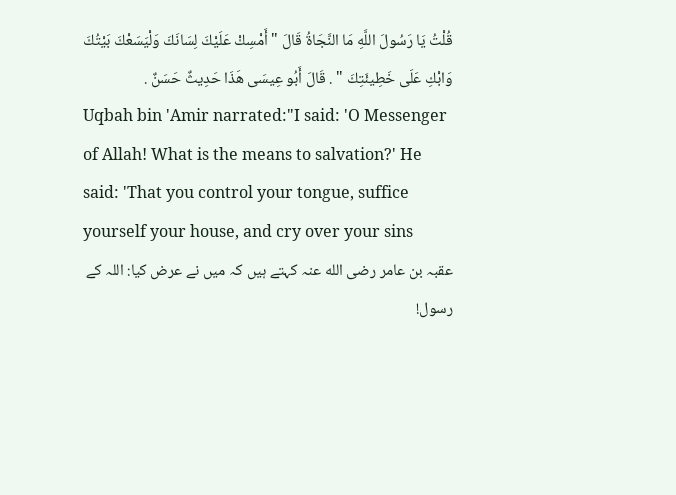قُلْتُ يَا رَسُولَ اللَّهِ مَا النَّجَاةُ قَالَ " أَمْسِكْ عَلَيْكَ لِسَانَكَ وَلْيَسَعْكَ بَيْتُكَ وَابْكِ عَلَى خَطِيئَتِكَ " . قَالَ أَبُو عِيسَى هَذَا حَدِيثٌ حَسَنٌ .
Uqbah bin 'Amir narrated:"I said: 'O Messenger of Allah! What is the means to salvation?' He said: 'That you control your tongue, suffice yourself your house, and cry over your sins
عقبہ بن عامر رضی الله عنہ کہتے ہیں کہ میں نے عرض کیا: اللہ کے رسول!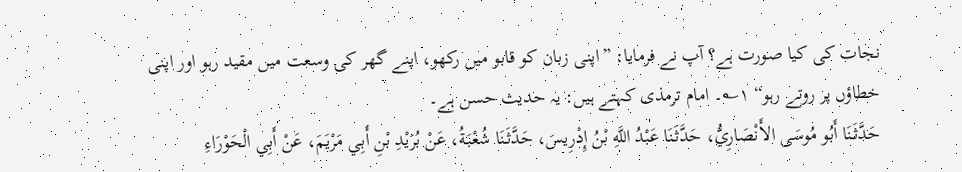نجات کی کیا صورت ہے؟ آپ نے فرمایا: ”اپنی زبان کو قابو میں رکھو، اپنے گھر کی وسعت میں مقید رہو اور اپنی خطاؤں پر روتے رہو“ ۱؎۔ امام ترمذی کہتے ہیں: یہ حدیث حسن ہے۔
حَدَّثَنَا أَبُو مُوسَى الأَنْصَارِيُّ، حَدَّثَنَا عَبْدُ اللَّهِ بْنُ إِدْرِيسَ، حَدَّثَنَا شُعْبَةُ، عَنْ بُرَيْدِ بْنِ أَبِي مَرْيَمَ، عَنْ أَبِي الْحَوْرَاءِ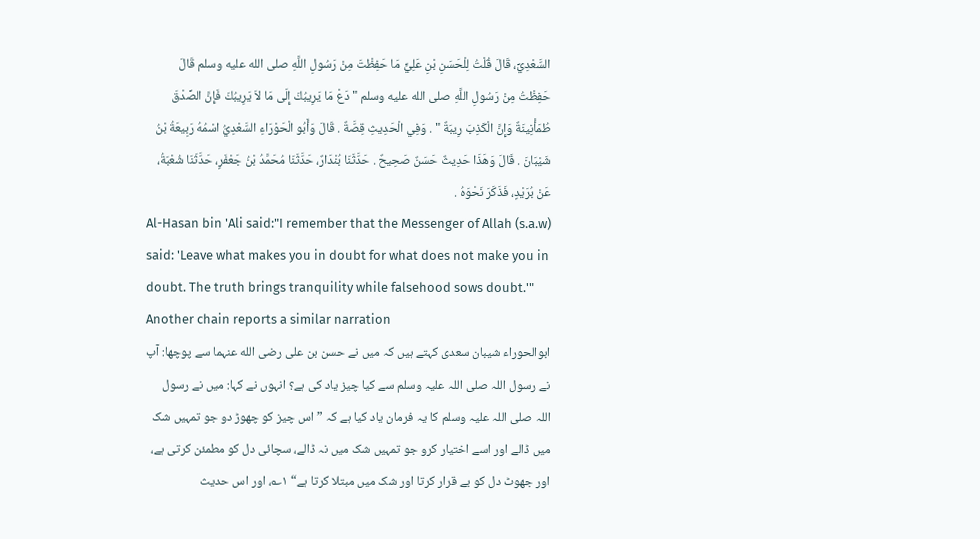السَّعْدِيِّ، قَالَ قُلْتُ لِلْحَسَنِ بْنِ عَلِيٍّ مَا حَفِظْتَ مِنْ رَسُولِ اللَّهِ صلى الله عليه وسلم قَالَ حَفِظْتُ مِنْ رَسُولِ اللَّهِ صلى الله عليه وسلم " دَعْ مَا يَرِيبُكَ إِلَى مَا لاَ يَرِيبُكَ فَإِنَّ الصِّدْقَ طُمَأْنِينَةٌ وَإِنَّ الْكَذِبَ رِيبَةٌ " . وَفِي الْحَدِيثِ قِصَّةٌ . قَالَ وَأَبُو الْحَوْرَاءِ السَّعْدِيُّ اسْمُهُ رَبِيعَةُ بْنُ شَيْبَانَ . قَالَ وَهَذَا حَدِيثٌ حَسَنٌ صَحِيحٌ . حَدَّثَنَا بُنْدَارٌ، حَدَّثَنَا مُحَمَّدُ بْنُ جَعْفَرٍ، حَدَّثَنَا شُعْبَةُ، عَنْ بُرَيْدٍ، فَذَكَرَ نَحْوَهُ .
Al-Hasan bin 'Ali said:"I remember that the Messenger of Allah (s.a.w) said: 'Leave what makes you in doubt for what does not make you in doubt. The truth brings tranquility while falsehood sows doubt.'" Another chain reports a similar narration
ابوالحوراء شیبان سعدی کہتے ہیں کہ میں نے حسن بن علی رضی الله عنہما سے پوچھا: آپ نے رسول اللہ صلی اللہ علیہ وسلم سے کیا چیز یاد کی ہے؟ انہوں نے کہا: میں نے رسول اللہ صلی اللہ علیہ وسلم کا یہ فرمان یاد کیا ہے کہ ”اس چیز کو چھوڑ دو جو تمہیں شک میں ڈالے اور اسے اختیار کرو جو تمہیں شک میں نہ ڈالے، سچائی دل کو مطمئن کرتی ہے، اور جھوٹ دل کو بے قرار کرتا اور شک میں مبتلا کرتا ہے“ ۱؎، اور اس حدیث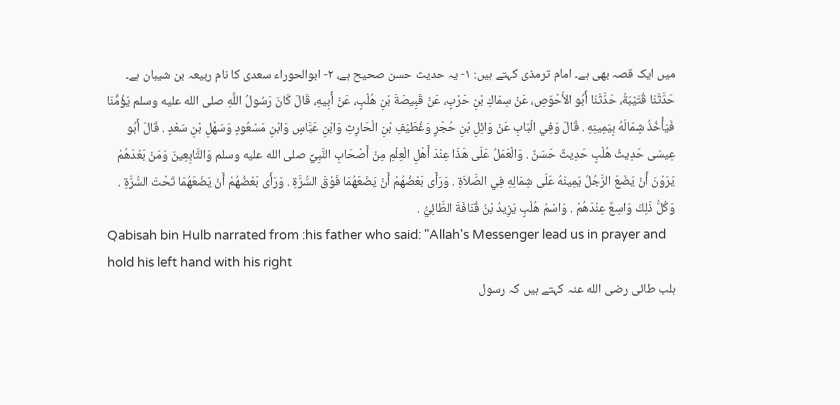میں ایک قصہ بھی ہے۔ امام ترمذی کہتے ہیں: ۱- یہ حدیث حسن صحیح ہے، ۲- ابوالحوراء سعدی کا نام ربیعہ بن شیبان ہے۔
حَدَّثَنَا قُتَيْبَةُ، حَدَّثَنَا أَبُو الأَحْوَصِ، عَنْ سِمَاكِ بْنِ حَرْبٍ، عَنْ قَبِيصَةَ بْنِ هُلْبٍ، عَنْ أَبِيهِ، قَالَ كَانَ رَسُولُ اللَّهِ صلى الله عليه وسلم يَؤُمُّنَا فَيَأْخُذُ شِمَالَهُ بِيَمِينِهِ . قَالَ وَفِي الْبَابِ عَنْ وَائِلِ بْنِ حُجْرٍ وَغُطَيْفِ بْنِ الْحَارِثِ وَابْنِ عَبَّاسٍ وَابْنِ مَسْعُودٍ وَسَهْلِ بْنِ سَعْدٍ . قَالَ أَبُو عِيسَى حَدِيثُ هُلْبٍ حَدِيثٌ حَسَنٌ . وَالْعَمَلُ عَلَى هَذَا عِنْدَ أَهْلِ الْعِلْمِ مِنْ أَصْحَابِ النَّبِيِّ صلى الله عليه وسلم وَالتَّابِعِينَ وَمَنْ بَعْدَهُمْ يَرَوْنَ أَنْ يَضَعَ الرَّجُلُ يَمِينَهُ عَلَى شِمَالِهِ فِي الصَّلاَةِ . وَرَأَى بَعْضُهُمْ أَنْ يَضَعَهُمَا فَوْقَ السُّرَّةِ . وَرَأَى بَعْضُهُمْ أَنْ يَضَعَهُمَا تَحْتَ السُّرَّةِ . وَكُلُّ ذَلِكَ وَاسِعٌ عِنْدَهُمْ . وَاسْمُ هُلْبٍ يَزِيدُ بْنُ قُنَافَةَ الطَّائِيُّ .
Qabisah bin Hulb narrated from :his father who said: "Allah's Messenger lead us in prayer and hold his left hand with his right
ہلب طائی رضی الله عنہ کہتے ہیں کہ رسول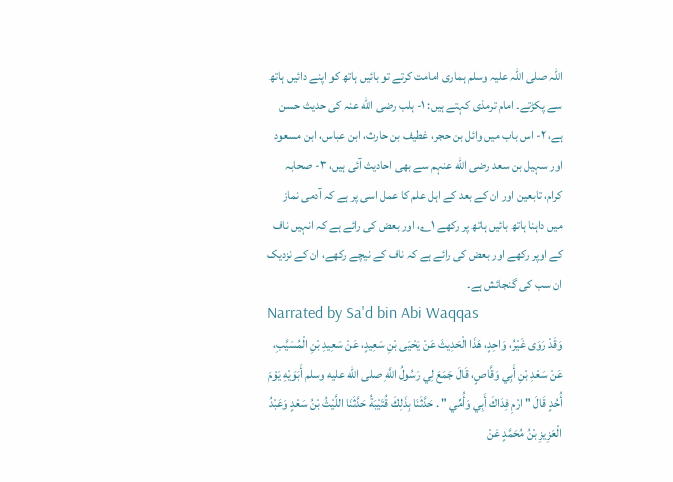اللہ صلی اللہ علیہ وسلم ہماری امامت کرتے تو بائیں ہاتھ کو اپنے دائیں ہاتھ سے پکڑتے۔ امام ترمذی کہتے ہیں: ۱- ہلب رضی الله عنہ کی حدیث حسن ہے، ۲- اس باب میں وائل بن حجر، غطیف بن حارث، ابن عباس، ابن مسعود اور سہیل بن سعد رضی الله عنہم سے بھی احادیث آئی ہیں، ۳- صحابہ کرام، تابعین اور ان کے بعد کے اہل علم کا عمل اسی پر ہے کہ آدمی نماز میں داہنا ہاتھ بائیں ہاتھ پر رکھے ۱؎، اور بعض کی رائے ہے کہ انہیں ناف کے اوپر رکھے اور بعض کی رائے ہے کہ ناف کے نیچے رکھے، ان کے نزدیک ان سب کی گنجائش ہے۔
Narrated by Sa'd bin Abi Waqqas
وَقَدْ رَوَى غَيْرُ، وَاحِدٍ، هَذَا الْحَدِيثَ عَنْ يَحْيَى بْنِ سَعِيدٍ، عَنْ سَعِيدِ بْنِ الْمُسَيَّبِ، عَنْ سَعْدِ بْنِ أَبِي وَقَّاصٍ، قَالَ جَمَعَ لِي رَسُولُ اللَّهِ صلى الله عليه وسلم أَبَوَيْهِ يَوْمَ أُحُدٍ قَالَ " ارْمِ فِدَاكَ أَبِي وَأُمِّي " . حَدَّثَنَا بِذَلِكَ قُتَيْبَةُ حَدَّثَنَا اللَّيْثُ بْنُ سَعْدٍ وَعَبْدُ الْعَزِيزِ بْنُ مُحَمَّدٍ عَنْ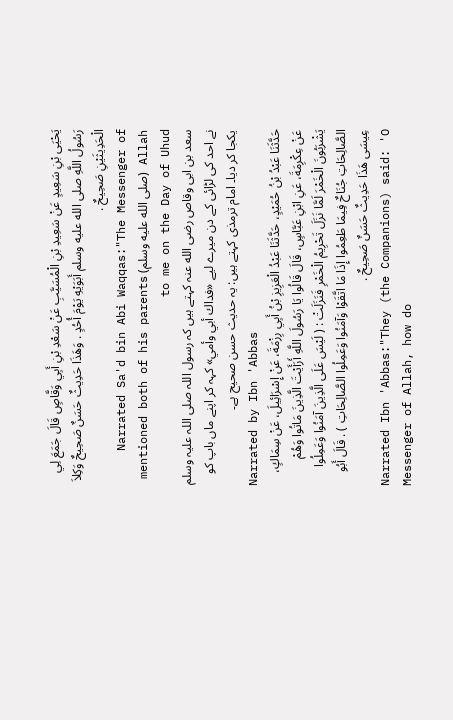يَحْيَى بْنِ سَعِيدٍ عَنْ سَعِيدِ بْنِ الْمُسَيَّبِ عَنْ سَعْدِ بْنِ أَبِي وَقَّاصٍ قَالَ جَمَعَ لِي رَسُولُ اللَّهِ صلى الله عليه وسلم أَبَوَيْهِ يَوْمَ أُحُدٍ . وَهَذَا حَدِيثٌ حَسَنٌ صَحِيحٌ وَكِلاَ الْحَدِيثَيْنِ صَحِيحٌ .
Narrated Sa'd bin Abi Waqqas:"The Messenger of Allah (صلى الله عليه وسلم) mentioned both of his parents to me on the Day of Uhud
سعد بن ابی وقاص رضی الله عنہ کہتے ہیں کہ رسول اللہ صلی اللہ علیہ وسلم نے احد کی لڑائی کے دن میرے لیے «فداك أبي وأمي» کہہ کر اپنے ماں باپ کو یکجا کر دیا۔ امام ترمذی کہتے ہیں: یہ حدیث حسن صحیح ہے۔
Narrated by Ibn 'Abbas
حَدَّثَنَا عَبْدُ بْنُ حُمَيْدٍ، حَدَّثَنَا عَبْدُ الْعَزِيزِ بْنُ أَبِي رِزْمَةَ، عَنْ إِسْرَائِيلَ، عَنْ سِمَاكٍ، عَنْ عِكْرِمَةَ، عَنِ ابْنِ عَبَّاسٍ، قَالَ قَالُوا يَا رَسُولَ اللَّهِ أَرَأَيْتَ الَّذِينَ مَاتُوا وَهُمْ يَشْرَبُونَ الْخَمْرَ لَمَّا نَزَلَ تَحْرِيمُ الْخَمْرِ فَنَزَلَتْ : ( لَيْسَ عَلَى الَّذِينَ آمَنُوا وَعَمِلُوا الصَّالِحَاتِ جُنَاحٌ فِيمَا طَعِمُوا إِذَا مَا اتَّقَوْا وَآمَنُوا وَعَمِلُوا الصَّالِحَاتِ ) . قَالَ أَبُو عِيسَى هَذَا حَدِيثٌ حَسَنٌ صَحِيحٌ .
Narrated Ibn 'Abbas:"They (the Companions) said: 'O Messenger of Allah, how do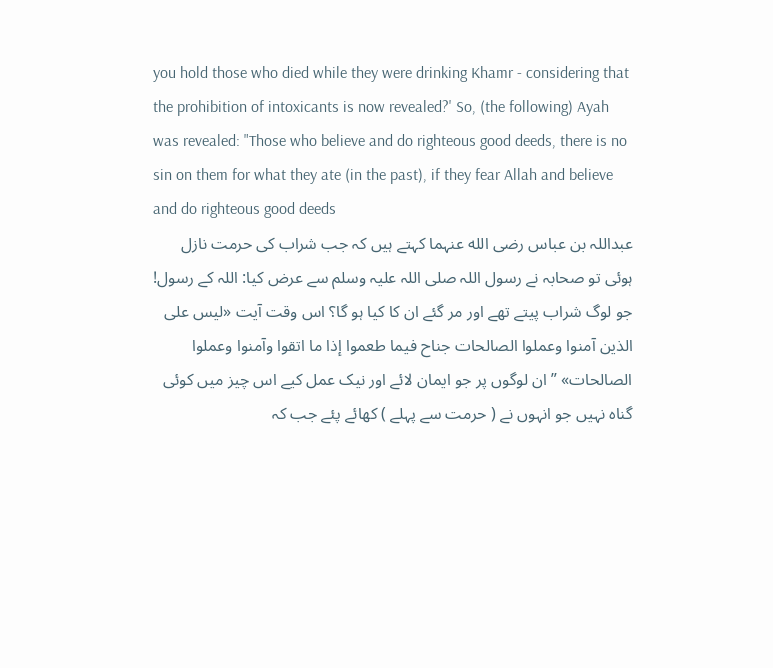you hold those who died while they were drinking Khamr - considering that the prohibition of intoxicants is now revealed?' So, (the following) Ayah was revealed: "Those who believe and do righteous good deeds, there is no sin on them for what they ate (in the past), if they fear Allah and believe and do righteous good deeds
عبداللہ بن عباس رضی الله عنہما کہتے ہیں کہ جب شراب کی حرمت نازل ہوئی تو صحابہ نے رسول اللہ صلی اللہ علیہ وسلم سے عرض کیا: اللہ کے رسول! جو لوگ شراب پیتے تھے اور مر گئے ان کا کیا ہو گا؟ اس وقت آیت «ليس على الذين آمنوا وعملوا الصالحات جناح فيما طعموا إذا ما اتقوا وآمنوا وعملوا الصالحات» ”ان لوگوں پر جو ایمان لائے اور نیک عمل کیے اس چیز میں کوئی گناہ نہیں جو انہوں نے ( حرمت سے پہلے ) کھائے پئے جب کہ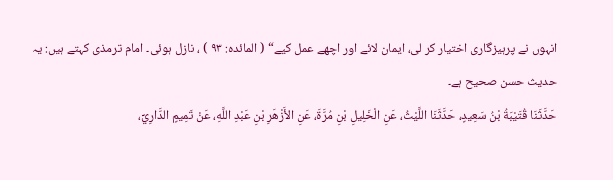انہوں نے پرہیزگاری اختیار کر لی، ایمان لائے اور اچھے عمل کیے“ ( المائدہ: ۹۳ ) ، نازل ہوئی۔ امام ترمذی کہتے ہیں: یہ حدیث حسن صحیح ہے۔
حَدَّثَنَا قُتَيْبَةُ بْنُ سَعِيدٍ، حَدَّثَنَا اللَّيْثُ، عَنِ الْخَلِيلِ بْنِ مُرَّةَ، عَنِ الأَزْهَرِ بْنِ عَبْدِ اللَّهِ، عَنْ تَمِيمٍ الدَّارِيِّ،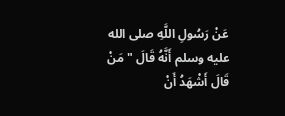عَنْ رَسُولِ اللَّهِ صلى الله عليه وسلم أَنَّهُ قَالَ " مَنْ قَالَ أَشْهَدُ أَنْ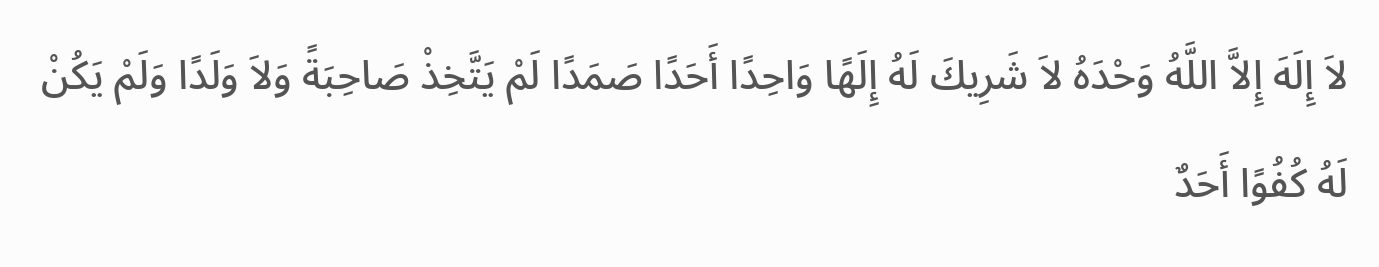لاَ إِلَهَ إِلاَّ اللَّهُ وَحْدَهُ لاَ شَرِيكَ لَهُ إِلَهًا وَاحِدًا أَحَدًا صَمَدًا لَمْ يَتَّخِذْ صَاحِبَةً وَلاَ وَلَدًا وَلَمْ يَكُنْ لَهُ كُفُوًا أَحَدٌ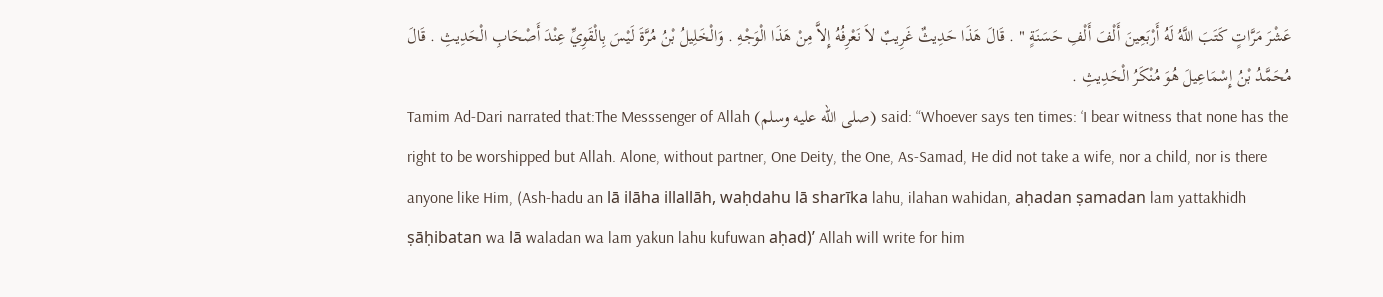عَشْرَ مَرَّاتٍ كَتَبَ اللَّهُ لَهُ أَرْبَعِينَ أَلْفَ أَلْفِ حَسَنَةٍ " . قَالَ هَذَا حَدِيثٌ غَرِيبٌ لاَ نَعْرِفُهُ إِلاَّ مِنْ هَذَا الْوَجْهِ . وَالْخَلِيلُ بْنُ مُرَّةَ لَيْسَ بِالْقَوِيِّ عِنْدَ أَصْحَابِ الْحَدِيثِ . قَالَ مُحَمَّدُ بْنُ إِسْمَاعِيلَ هُوَ مُنْكَرُ الْحَدِيثِ .
Tamim Ad-Dari narrated that:The Messsenger of Allah (صلى الله عليه وسلم) said: “Whoever says ten times: ‘I bear witness that none has the right to be worshipped but Allah. Alone, without partner, One Deity, the One, As-Samad, He did not take a wife, nor a child, nor is there anyone like Him, (Ash-hadu an lā ilāha illallāh, waḥdahu lā sharīka lahu, ilahan wahidan, aḥadan ṣamadan lam yattakhidh ṣāḥibatan wa lā waladan wa lam yakun lahu kufuwan aḥad)’ Allah will write for him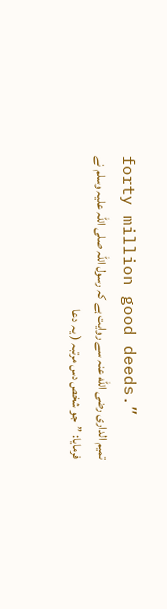forty million good deeds.”
تمیم الداری رضی الله عنہ سے روایت ہے کہ رسول اللہ صلی اللہ علیہ وسلم نے فرمایا: ”جو شخص دس مرتبہ ( یہ دعا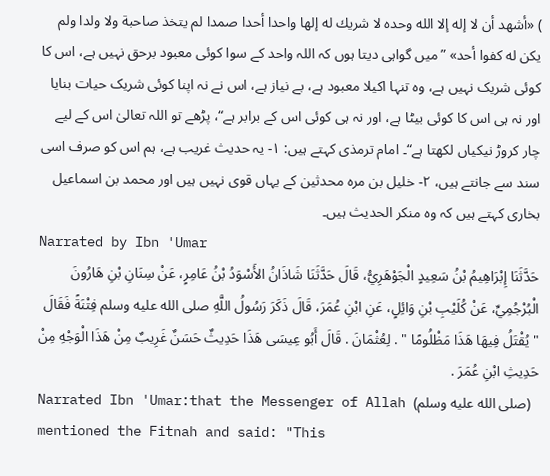) «أشهد أن لا إله إلا الله وحده لا شريك له إلها واحدا أحدا صمدا لم يتخذ صاحبة ولا ولدا ولم يكن له كفوا أحد» ”میں گواہی دیتا ہوں کہ اللہ واحد کے سوا کوئی معبود برحق نہیں ہے، اس کا کوئی شریک نہیں ہے، وہ تنہا اکیلا معبود ہے، بے نیاز ہے، اس نے نہ اپنا کوئی شریک حیات بنایا اور نہ ہی اس کا کوئی بیٹا ہے، اور نہ ہی کوئی اس کے برابر ہے“، پڑھے تو اللہ تعالیٰ اس کے لیے چار کروڑ نیکیاں لکھتا ہے“۔ امام ترمذی کہتے ہیں: ۱- یہ حدیث غریب ہے، ہم اس کو صرف اسی سند سے جانتے ہیں، ۲- خلیل بن مرہ محدثین کے یہاں قوی نہیں ہیں اور محمد بن اسماعیل بخاری کہتے ہیں کہ وہ منکر الحدیث ہیں۔
Narrated by Ibn 'Umar
حَدَّثَنَا إِبْرَاهِيمُ بْنُ سَعِيدٍ الْجَوْهَرِيُّ، قَالَ حَدَّثَنَا شَاذَانُ الأَسْوَدُ بْنُ عَامِرٍ، عَنْ سِنَانِ بْنِ هَارُونَ الْبُرْجُمِيِّ، عَنْ كُلَيْبِ بْنِ وَائِلٍ، عَنِ ابْنِ عُمَرَ، قَالَ ذَكَرَ رَسُولُ اللَّهِ صلى الله عليه وسلم فِتْنَةً فَقَالَ " يُقْتَلُ فِيهَا هَذَا مَظْلُومًا " . لِعُثْمَانَ . قَالَ أَبُو عِيسَى هَذَا حَدِيثٌ حَسَنٌ غَرِيبٌ مِنْ هَذَا الْوَجْهِ مِنْ حَدِيثِ ابْنِ عُمَرَ .
Narrated Ibn 'Umar:that the Messenger of Allah (صلى الله عليه وسلم) mentioned the Fitnah and said: "This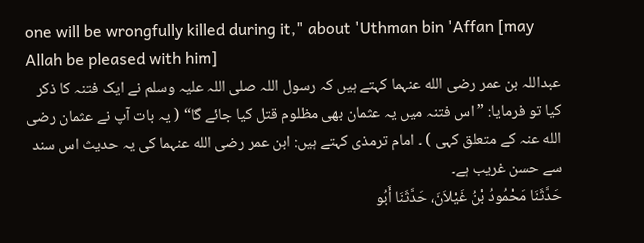one will be wrongfully killed during it," about 'Uthman bin 'Affan [may Allah be pleased with him]
عبداللہ بن عمر رضی الله عنہما کہتے ہیں کہ رسول اللہ صلی اللہ علیہ وسلم نے ایک فتنہ کا ذکر کیا تو فرمایا: ”اس فتنہ میں یہ عثمان بھی مظلوم قتل کیا جائے گا“ ( یہ بات آپ نے عثمان رضی الله عنہ کے متعلق کہی ) ۔ امام ترمذی کہتے ہیں: ابن عمر رضی الله عنہما کی یہ حدیث اس سند سے حسن غریب ہے۔
حَدَّثَنَا مَحْمُودُ بْنُ غَيْلاَنَ، حَدَّثَنَا أَبُو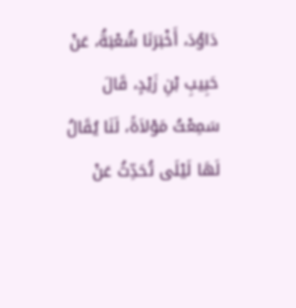دَاوُدَ، أَخْبَرَنَا شُعْبَةُ، عَنْ حَبِيبِ بْنِ زَيْدٍ، قَالَ سَمِعْتُ مَوْلاَةً، لَنَا يُقَالُ لَهَا لَيْلَى تُحَدِّثُ عَنْ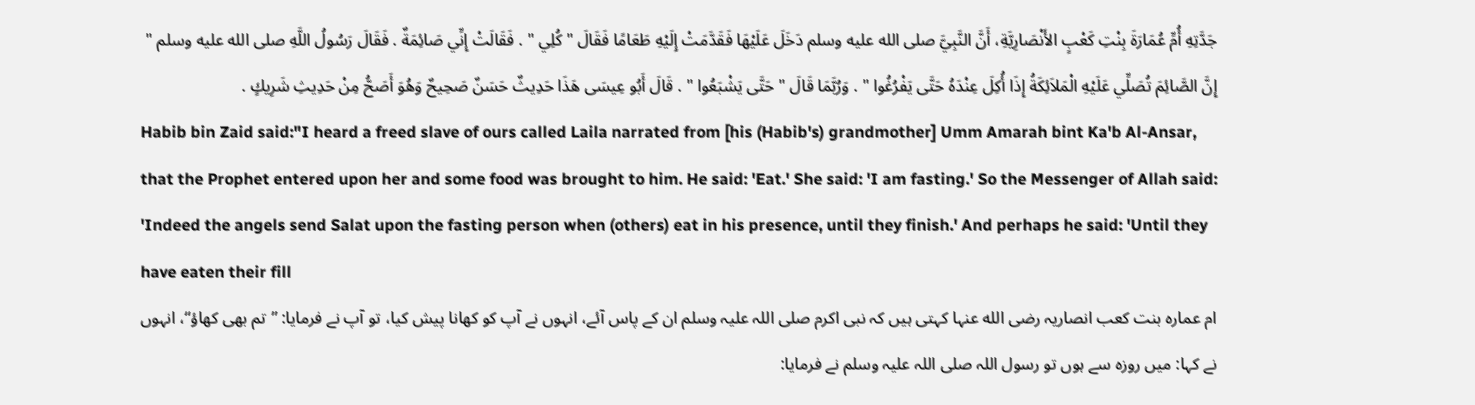جَدَّتِهِ أُمِّ عُمَارَةَ بِنْتِ كَعْبٍ الأَنْصَارِيَّةِ، أَنَّ النَّبِيَّ صلى الله عليه وسلم دَخَلَ عَلَيْهَا فَقَدَّمَتْ إِلَيْهِ طَعَامًا فَقَالَ " كُلِي " . فَقَالَتْ إِنِّي صَائِمَةٌ . فَقَالَ رَسُولُ اللَّهِ صلى الله عليه وسلم " إِنَّ الصَّائِمَ تُصَلِّي عَلَيْهِ الْمَلاَئِكَةُ إِذَا أُكِلَ عِنْدَهُ حَتَّى يَفْرُغُوا " . وَرُبَّمَا قَالَ " حَتَّى يَشْبَعُوا " . قَالَ أَبُو عِيسَى هَذَا حَدِيثٌ حَسَنٌ صَحِيحٌ وَهُوَ أَصَحُّ مِنْ حَدِيثِ شَرِيكٍ .
Habib bin Zaid said:"I heard a freed slave of ours called Laila narrated from [his (Habib's) grandmother] Umm Amarah bint Ka'b Al-Ansar, that the Prophet entered upon her and some food was brought to him. He said: 'Eat.' She said: 'I am fasting.' So the Messenger of Allah said: 'Indeed the angels send Salat upon the fasting person when (others) eat in his presence, until they finish.' And perhaps he said: 'Until they have eaten their fill
ام عمارہ بنت کعب انصاریہ رضی الله عنہا کہتی ہیں کہ نبی اکرم صلی اللہ علیہ وسلم ان کے پاس آئے، انہوں نے آپ کو کھانا پیش کیا، تو آپ نے فرمایا: ”تم بھی کھاؤ“، انہوں نے کہا: میں روزہ سے ہوں تو رسول اللہ صلی اللہ علیہ وسلم نے فرمایا: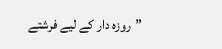”روزہ دار کے لیے فرشتے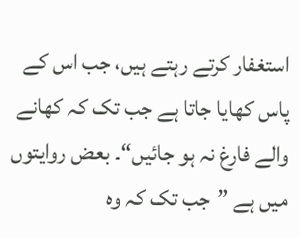استغفار کرتے رہتے ہیں، جب اس کے پاس کھایا جاتا ہے جب تک کہ کھانے والے فارغ نہ ہو جائیں“۔ بعض روایتوں میں ہے ”جب تک کہ وہ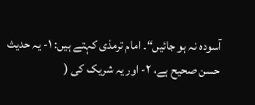آسودہ نہ ہو جائیں“۔ امام ترمذی کہتے ہیں: ۱- یہ حدیث حسن صحیح ہے، ۲- اور یہ شریک کی (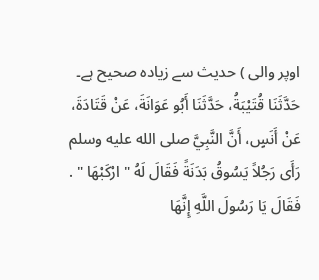اوپر والی ) حدیث سے زیادہ صحیح ہے۔
حَدَّثَنَا قُتَيْبَةُ، حَدَّثَنَا أَبُو عَوَانَةَ، عَنْ قَتَادَةَ، عَنْ أَنَسٍ، أَنَّ النَّبِيَّ صلى الله عليه وسلم رَأَى رَجُلاً يَسُوقُ بَدَنَةً فَقَالَ لَهُ " ارْكَبْهَا " . فَقَالَ يَا رَسُولَ اللَّهِ إِنَّهَا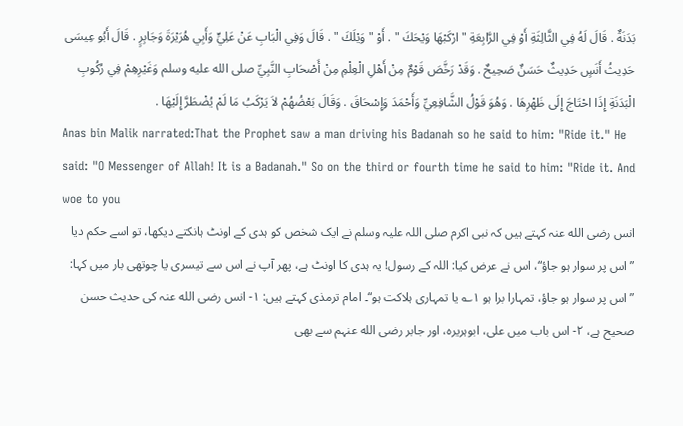بَدَنَةٌ . قَالَ لَهُ فِي الثَّالِثَةِ أَوْ فِي الرَّابِعَةِ " ارْكَبْهَا وَيْحَكَ " . أَوْ " وَيْلَكَ " . قَالَ وَفِي الْبَابِ عَنْ عَلِيٍّ وَأَبِي هُرَيْرَةَ وَجَابِرٍ . قَالَ أَبُو عِيسَى حَدِيثُ أَنَسٍ حَدِيثٌ حَسَنٌ صَحِيحٌ . وَقَدْ رَخَّصَ قَوْمٌ مِنْ أَهْلِ الْعِلْمِ مِنْ أَصْحَابِ النَّبِيِّ صلى الله عليه وسلم وَغَيْرِهِمْ فِي رُكُوبِ الْبَدَنَةِ إِذَا احْتَاجَ إِلَى ظَهْرِهَا . وَهُوَ قَوْلُ الشَّافِعِيِّ وَأَحْمَدَ وَإِسْحَاقَ . وَقَالَ بَعْضُهُمْ لاَ يَرْكَبُ مَا لَمْ يُضْطَرَّ إِلَيْهَا .
Anas bin Malik narrated:That the Prophet saw a man driving his Badanah so he said to him: "Ride it." He said: "O Messenger of Allah! It is a Badanah." So on the third or fourth time he said to him: "Ride it. And woe to you
انس رضی الله عنہ کہتے ہیں کہ نبی اکرم صلی اللہ علیہ وسلم نے ایک شخص کو ہدی کے اونٹ ہانکتے دیکھا، تو اسے حکم دیا ”اس پر سوار ہو جاؤ“، اس نے عرض کیا: اللہ کے رسول! یہ ہدی کا اونٹ ہے، پھر آپ نے اس سے تیسری یا چوتھی بار میں کہا: ”اس پر سوار ہو جاؤ، تمہارا برا ہو ۱؎ یا تمہاری ہلاکت ہو“۔ امام ترمذی کہتے ہیں: ۱- انس رضی الله عنہ کی حدیث حسن صحیح ہے، ۲- اس باب میں علی، ابوہریرہ، اور جابر رضی الله عنہم سے بھی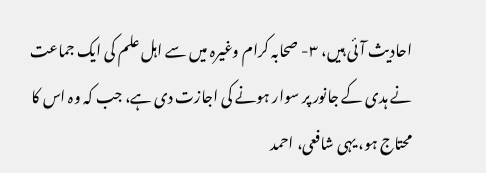احادیث آئی ہیں، ۳- صحابہ کرام وغیرہ میں سے اہل علم کی ایک جماعت نے ہدی کے جانور پر سوار ہونے کی اجازت دی ہے، جب کہ وہ اس کا محتاج ہو، یہی شافعی، احمد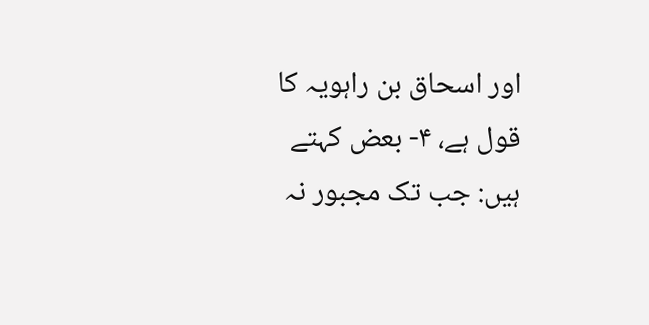اور اسحاق بن راہویہ کا قول ہے، ۴- بعض کہتے ہیں: جب تک مجبور نہ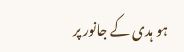ہو ہدی کے جانور پر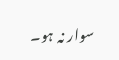سوار نہ ہو۔